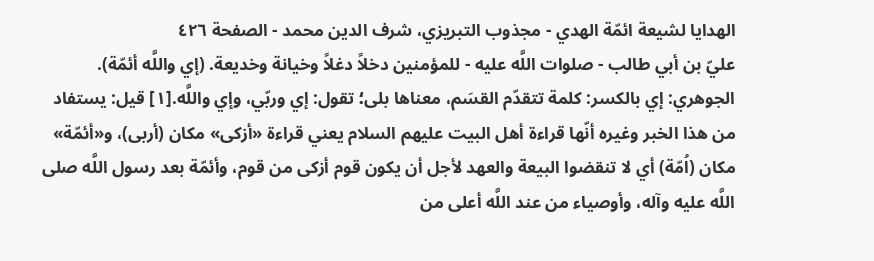الهدايا لشيعة ائمّة الهدي - مجذوب التبریزي، شرف الدین محمد - الصفحة ٤٢٦
عليّ بن أبي طالب - صلوات اللَّه عليه - للمؤمنين دخلاً دغلاً وخيانة وخديعة. (إي واللَّه أئمّة). الجوهري: إي بالكسر: كلمة تتقدّم القسَم، معناها بلى؛ تقول: إي وربّي، وإي واللَّه.[١] قيل: يستفاد من هذا الخبر وغيره أنّها قراءة أهل البيت عليهم السلام يعني قراءة «أزكى» مكان (أربى)، و«أئمّة» مكان (اُمّة) أي لا تنقضوا البيعة والعهد لأجل أن يكون قوم أزكى من قوم، وأئمّة بعد رسول اللَّه صلى اللَّه عليه وآله، وأوصياء من عند اللَّه أعلى من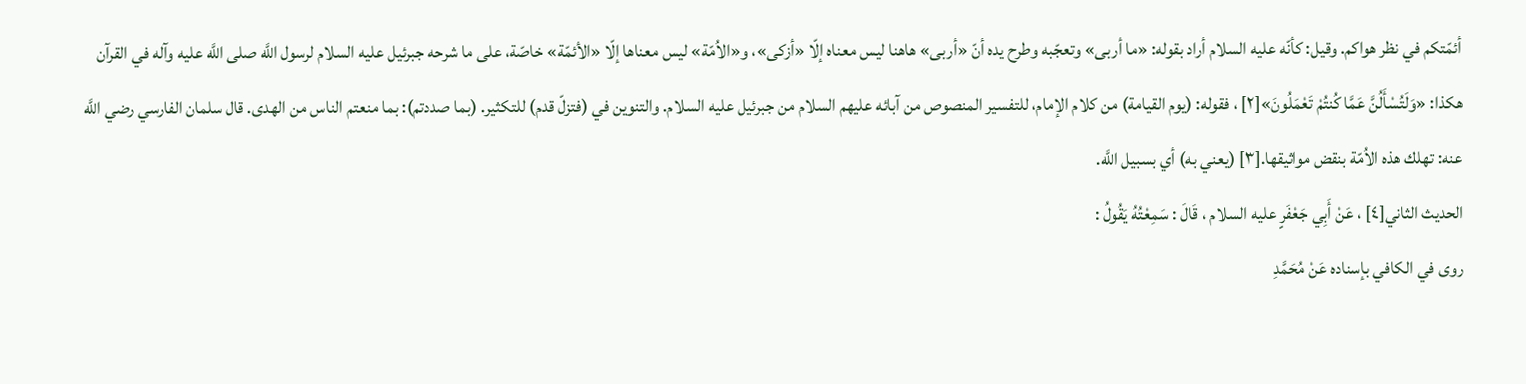أئمّتكم في نظر هواكم. وقيل: كأنّه عليه السلام أراد بقوله: «ما أربى» وتعجّبه وطرح يده أنّ «أربى» هاهنا ليس معناه إلّا «أزكى»، و«الاُمّة» ليس معناها إلّا «الأئمّة» خاصّة، على ما شرحه جبرئيل عليه السلام لرسول اللَّه صلى اللَّه عليه وآله في القرآن هكذا: «وَلَتُسْأَلُنَّ عَمَّا كُنتُمْ تَعْمَلُونَ»[٢] ، فقوله: (يوم القيامة) من كلام الإمام، للتفسير المنصوص من آبائه عليهم السلام من جبرئيل عليه السلام. والتنوين في (فتزلّ قدم) للتكثير. (بما صددتم): بما منعتم الناس من الهدى. قال سلمان الفارسي رضي اللَّه عنه: تهلك هذه الاُمّة بنقض مواثيقها.[٣] (يعني به) أي بسبيل اللَّه.
الحديث الثاني[٤] ، عَنْ أَبِي جَعْفَرٍ عليه السلام ، قَالَ : سَمِعْتُهُ يَقُولُ :
روى في الكافي بإسناده عَنْ مُحَمَّدِ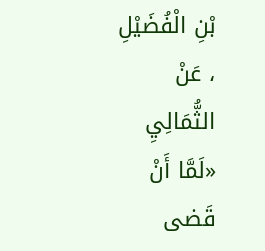بْنِ الْفُضَيْلِ ، عَنْ الثُّمَالِيِ «لَمَّا أَنْ قَضى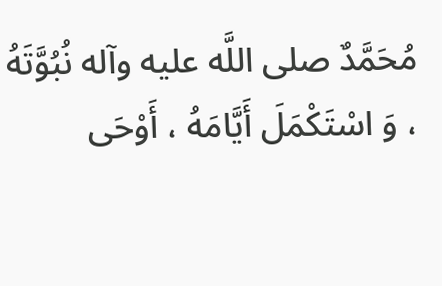مُحَمَّدٌ صلى اللَّه عليه وآله نُبُوَّتَهُ ، وَ اسْتَكْمَلَ أَيَّامَهُ ، أَوْحَى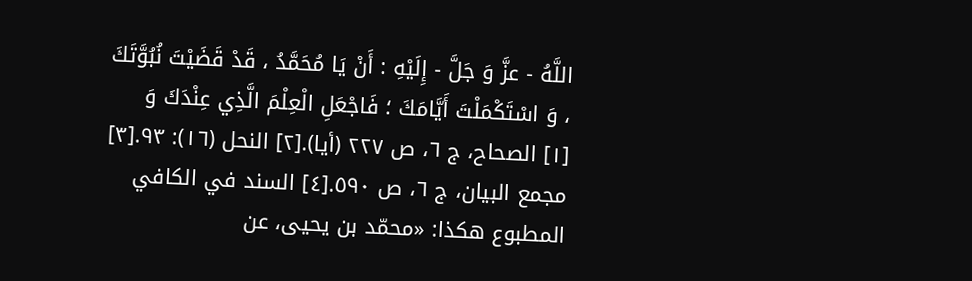اللَّهُ - عزَّ وَ جَلَّ - إِلَيْهِ : أَنْ يَا مُحَمَّدُ ، قَدْ قَضَيْتَ نُبُوَّتَكَ ، وَ اسْتَكْمَلْتَ أَيَّامَكَ ؛ فَاجْعَلِ الْعِلْمَ الَّذِي عِنْدَكَ وَ
[١] الصحاح، ج ٦، ص ٢٢٧ (أيا).[٢] النحل (١٦): ٩٣.[٣] مجمع البيان، ج ٦، ص ٥٩٠.[٤] السند في الكافي المطبوع هكذا: «محمّد بن يحيى، عن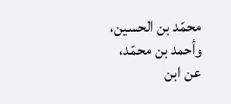محمّد بن الحسين، وأحمد بن محمّد، عن ابن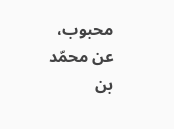محبوب، عن محمّد بن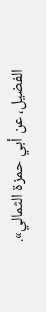الفضيل، عن أبي حمزة الثمالي».